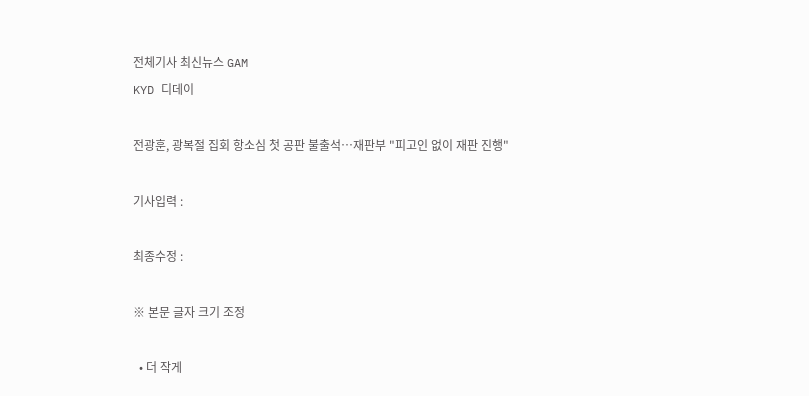전체기사 최신뉴스 GAM
KYD 디데이

전광훈, 광복절 집회 항소심 첫 공판 불출석…재판부 "피고인 없이 재판 진행"

기사입력 :

최종수정 :

※ 본문 글자 크기 조정

  • 더 작게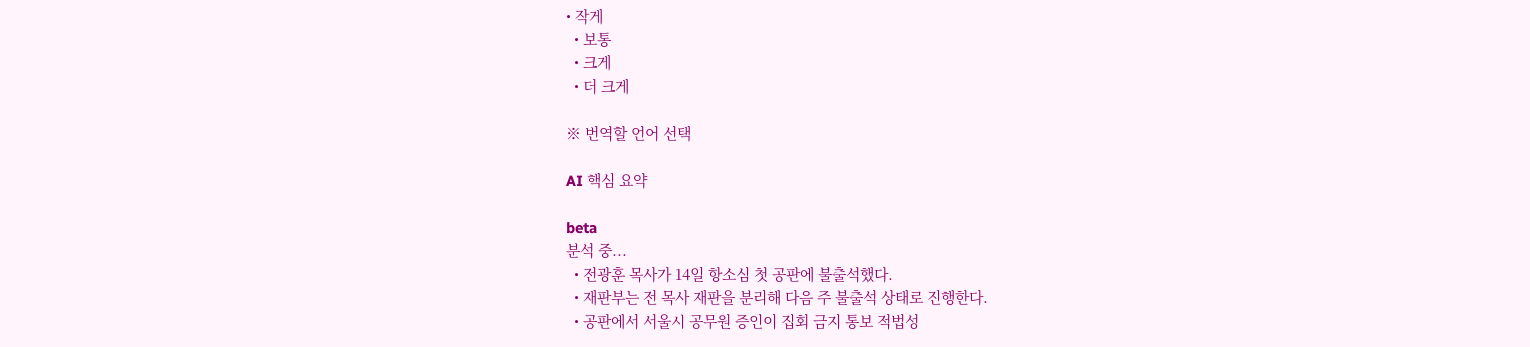• 작게
  • 보통
  • 크게
  • 더 크게

※ 번역할 언어 선택

AI 핵심 요약

beta
분석 중...
  • 전광훈 목사가 14일 항소심 첫 공판에 불출석했다.
  • 재판부는 전 목사 재판을 분리해 다음 주 불출석 상태로 진행한다.
  • 공판에서 서울시 공무원 증인이 집회 금지 통보 적법성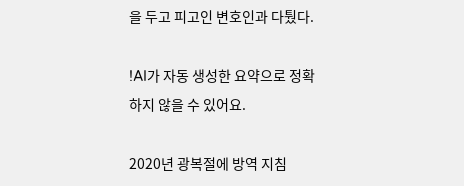을 두고 피고인 변호인과 다퉜다.

!AI가 자동 생성한 요약으로 정확하지 않을 수 있어요.

2020년 광복절에 방역 지침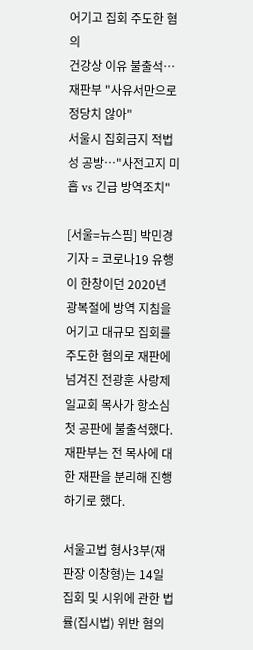어기고 집회 주도한 혐의
건강상 이유 불출석…재판부 "사유서만으로 정당치 않아"
서울시 집회금지 적법성 공방…"사전고지 미흡 vs 긴급 방역조치"

[서울=뉴스핌] 박민경 기자 = 코로나19 유행이 한창이던 2020년 광복절에 방역 지침을 어기고 대규모 집회를 주도한 혐의로 재판에 넘겨진 전광훈 사랑제일교회 목사가 항소심 첫 공판에 불출석했다. 재판부는 전 목사에 대한 재판을 분리해 진행하기로 했다.

서울고법 형사3부(재판장 이창형)는 14일 집회 및 시위에 관한 법률(집시법) 위반 혐의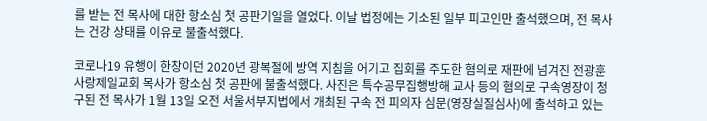를 받는 전 목사에 대한 항소심 첫 공판기일을 열었다. 이날 법정에는 기소된 일부 피고인만 출석했으며, 전 목사는 건강 상태를 이유로 불출석했다.

코로나19 유행이 한창이던 2020년 광복절에 방역 지침을 어기고 집회를 주도한 혐의로 재판에 넘겨진 전광훈 사랑제일교회 목사가 항소심 첫 공판에 불출석했다. 사진은 특수공무집행방해 교사 등의 혐의로 구속영장이 청구된 전 목사가 1월 13일 오전 서울서부지법에서 개최된 구속 전 피의자 심문(영장실질심사)에 출석하고 있는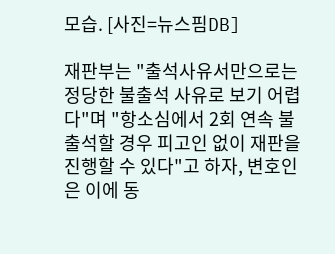모습. [사진=뉴스핌DB]

재판부는 "출석사유서만으로는 정당한 불출석 사유로 보기 어렵다"며 "항소심에서 2회 연속 불출석할 경우 피고인 없이 재판을 진행할 수 있다"고 하자, 변호인은 이에 동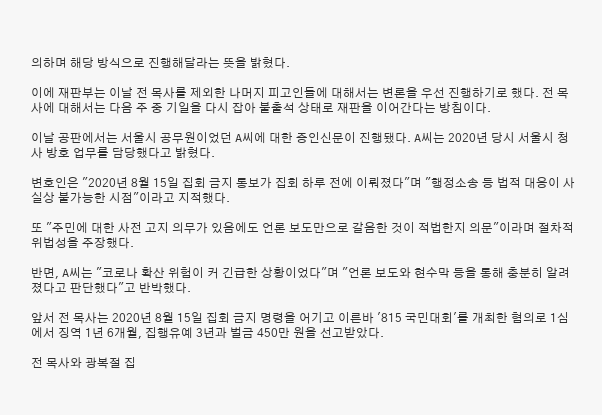의하며 해당 방식으로 진행해달라는 뜻을 밝혔다.

이에 재판부는 이날 전 목사를 제외한 나머지 피고인들에 대해서는 변론을 우선 진행하기로 했다. 전 목사에 대해서는 다음 주 중 기일을 다시 잡아 불출석 상태로 재판을 이어간다는 방침이다.

이날 공판에서는 서울시 공무원이었던 A씨에 대한 증인신문이 진행됐다. A씨는 2020년 당시 서울시 청사 방호 업무를 담당했다고 밝혔다.

변호인은 "2020년 8월 15일 집회 금지 통보가 집회 하루 전에 이뤄졌다"며 "행정소송 등 법적 대응이 사실상 불가능한 시점"이라고 지적했다.

또 "주민에 대한 사전 고지 의무가 있음에도 언론 보도만으로 갈음한 것이 적법한지 의문"이라며 절차적 위법성을 주장했다.

반면, A씨는 "코로나 확산 위험이 커 긴급한 상황이었다"며 "언론 보도와 현수막 등을 통해 충분히 알려졌다고 판단했다"고 반박했다.

앞서 전 목사는 2020년 8월 15일 집회 금지 명령을 어기고 이른바 '815 국민대회'를 개최한 혐의로 1심에서 징역 1년 6개월, 집행유예 3년과 벌금 450만 원을 선고받았다.

전 목사와 광복절 집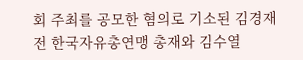회 주최를 공모한 혐의로 기소된 김경재 전 한국자유총연맹 총재와 김수열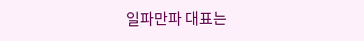일파만파 대표는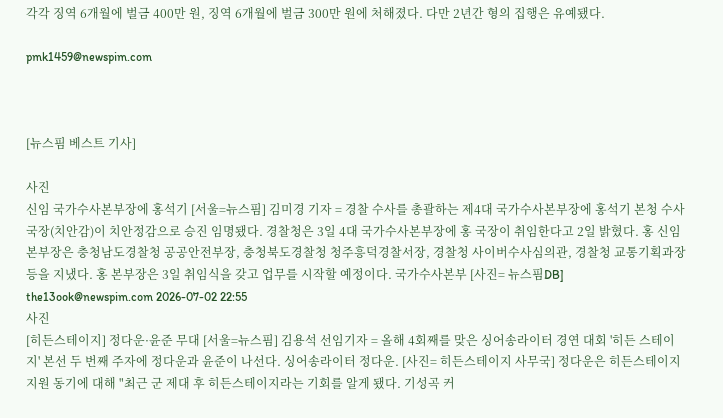각각 징역 6개월에 벌금 400만 원, 징역 6개월에 벌금 300만 원에 처해졌다. 다만 2년간 형의 집행은 유예됐다.

pmk1459@newspim.com



[뉴스핌 베스트 기사]

사진
신임 국가수사본부장에 홍석기 [서울=뉴스핌] 김미경 기자 = 경찰 수사를 총괄하는 제4대 국가수사본부장에 홍석기 본청 수사국장(치안감)이 치안정감으로 승진 임명됐다. 경찰청은 3일 4대 국가수사본부장에 홍 국장이 취임한다고 2일 밝혔다. 홍 신임 본부장은 충청남도경찰청 공공안전부장, 충청북도경찰청 청주흥덕경찰서장, 경찰청 사이버수사심의관, 경찰청 교통기획과장 등을 지냈다. 홍 본부장은 3일 취임식을 갖고 업무를 시작할 예정이다. 국가수사본부 [사진= 뉴스핌DB] the13ook@newspim.com 2026-07-02 22:55
사진
[히든스테이지] 정다운·윤준 무대 [서울=뉴스핌] 김용석 선임기자 = 올해 4회째를 맞은 싱어송라이터 경연 대회 '히든 스테이지' 본선 두 번째 주자에 정다운과 윤준이 나선다. 싱어송라이터 정다운. [사진= 히든스테이지 사무국] 정다운은 히든스테이지 지원 동기에 대해 "최근 군 제대 후 히든스테이지라는 기회를 알게 됐다. 기성곡 커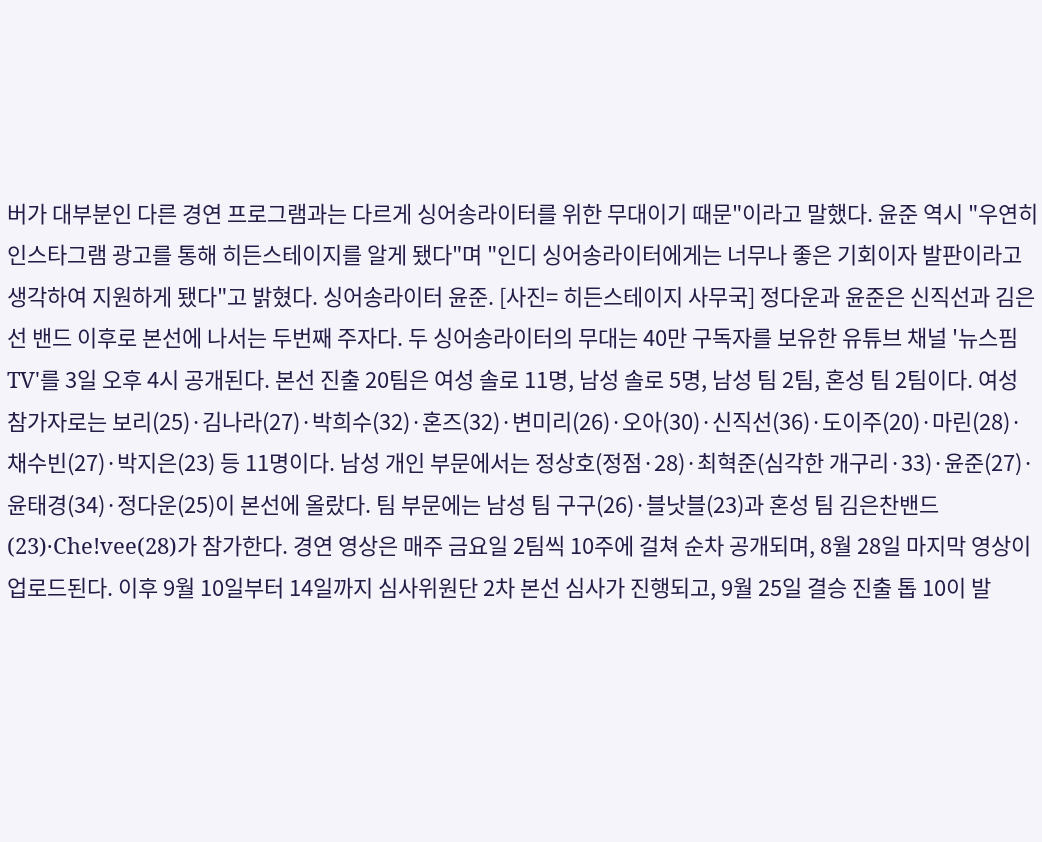버가 대부분인 다른 경연 프로그램과는 다르게 싱어송라이터를 위한 무대이기 때문"이라고 말했다. 윤준 역시 "우연히 인스타그램 광고를 통해 히든스테이지를 알게 됐다"며 "인디 싱어송라이터에게는 너무나 좋은 기회이자 발판이라고 생각하여 지원하게 됐다"고 밝혔다. 싱어송라이터 윤준. [사진= 히든스테이지 사무국] 정다운과 윤준은 신직선과 김은선 밴드 이후로 본선에 나서는 두번째 주자다. 두 싱어송라이터의 무대는 40만 구독자를 보유한 유튜브 채널 '뉴스핌TV'를 3일 오후 4시 공개된다. 본선 진출 20팀은 여성 솔로 11명, 남성 솔로 5명, 남성 팀 2팀, 혼성 팀 2팀이다. 여성 참가자로는 보리(25)·김나라(27)·박희수(32)·혼즈(32)·변미리(26)·오아(30)·신직선(36)·도이주(20)·마린(28)·채수빈(27)·박지은(23) 등 11명이다. 남성 개인 부문에서는 정상호(정점·28)·최혁준(심각한 개구리·33)·윤준(27)·윤태경(34)·정다운(25)이 본선에 올랐다. 팀 부문에는 남성 팀 구구(26)·블낫블(23)과 혼성 팀 김은찬밴드(23)·Che!vee(28)가 참가한다. 경연 영상은 매주 금요일 2팀씩 10주에 걸쳐 순차 공개되며, 8월 28일 마지막 영상이 업로드된다. 이후 9월 10일부터 14일까지 심사위원단 2차 본선 심사가 진행되고, 9월 25일 결승 진출 톱 10이 발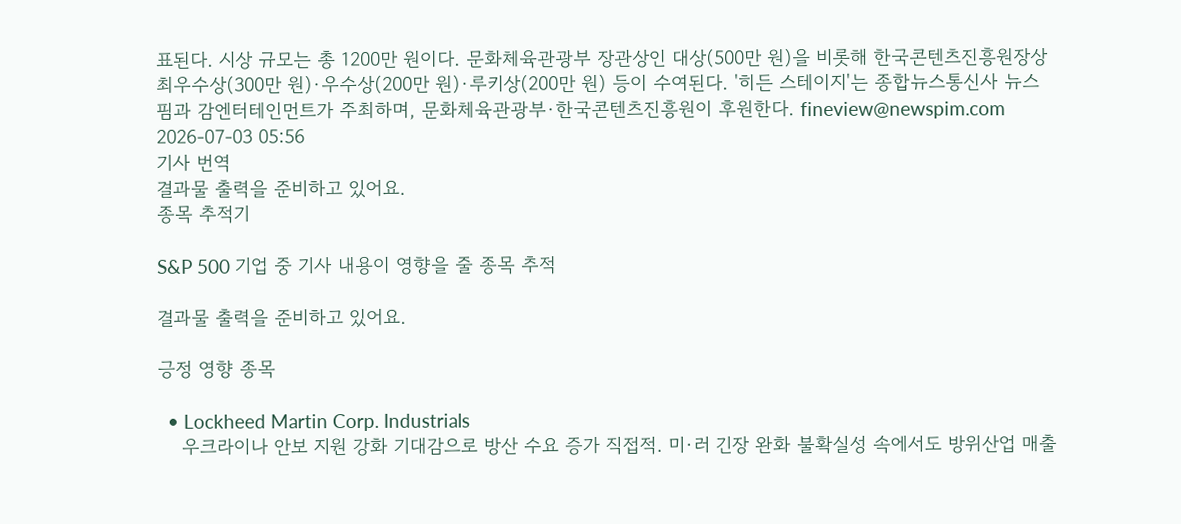표된다. 시상 규모는 총 1200만 원이다. 문화체육관광부 장관상인 대상(500만 원)을 비롯해 한국콘텐츠진흥원장상 최우수상(300만 원)·우수상(200만 원)·루키상(200만 원) 등이 수여된다. '히든 스테이지'는 종합뉴스통신사 뉴스핌과 감엔터테인먼트가 주최하며, 문화체육관광부·한국콘텐츠진흥원이 후원한다. fineview@newspim.com 2026-07-03 05:56
기사 번역
결과물 출력을 준비하고 있어요.
종목 추적기

S&P 500 기업 중 기사 내용이 영향을 줄 종목 추적

결과물 출력을 준비하고 있어요.

긍정 영향 종목

  • Lockheed Martin Corp. Industrials
    우크라이나 안보 지원 강화 기대감으로 방산 수요 증가 직접적. 미·러 긴장 완화 불확실성 속에서도 방위산업 매출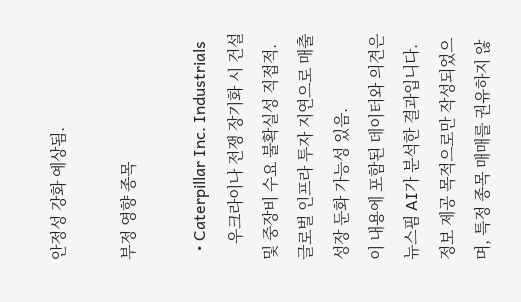안정성 강화 예상됨.

부정 영향 종목

  • Caterpillar Inc. Industrials
    우크라이나 전쟁 장기화 시 건설 및 중장비 수요 불확실성 직접적. 글로벌 인프라 투자 지연으로 매출 성장 둔화 가능성 있음.
이 내용에 포함된 데이터와 의견은 뉴스핌 AI가 분석한 결과입니다. 정보 제공 목적으로만 작성되었으며, 특정 종목 매매를 권유하지 않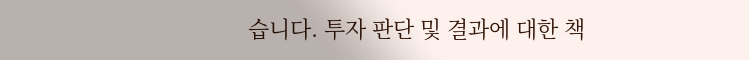습니다. 투자 판단 및 결과에 대한 책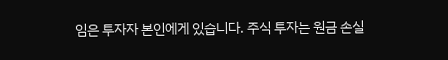임은 투자자 본인에게 있습니다. 주식 투자는 원금 손실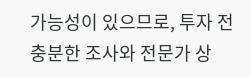가능성이 있으므로, 투자 전 충분한 조사와 전문가 상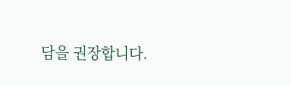담을 권장합니다.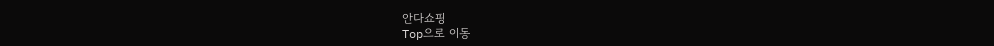안다쇼핑
Top으로 이동